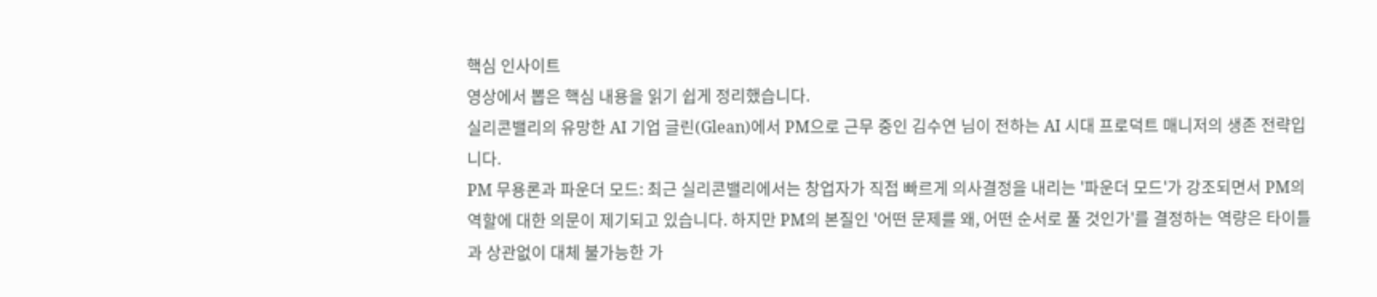핵심 인사이트
영상에서 뽑은 핵심 내용을 읽기 쉽게 정리했습니다.
실리콘밸리의 유망한 AI 기업 글린(Glean)에서 PM으로 근무 중인 김수연 님이 전하는 AI 시대 프로덕트 매니저의 생존 전략입니다.
PM 무용론과 파운더 모드: 최근 실리콘밸리에서는 창업자가 직접 빠르게 의사결정을 내리는 '파운더 모드'가 강조되면서 PM의 역할에 대한 의문이 제기되고 있습니다. 하지만 PM의 본질인 '어떤 문제를 왜, 어떤 순서로 풀 것인가'를 결정하는 역량은 타이틀과 상관없이 대체 불가능한 가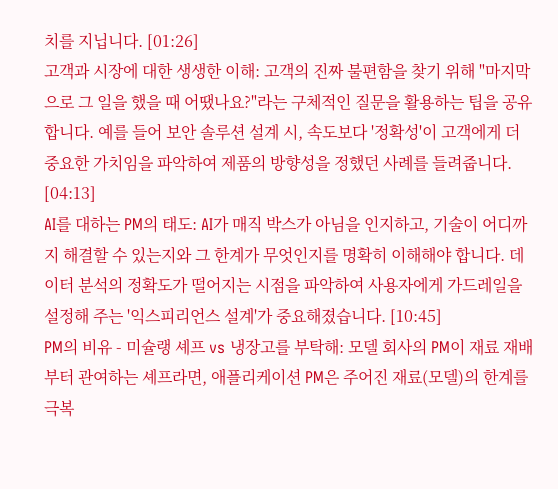치를 지닙니다. [01:26]
고객과 시장에 대한 생생한 이해: 고객의 진짜 불편함을 찾기 위해 "마지막으로 그 일을 했을 때 어땠나요?"라는 구체적인 질문을 활용하는 팁을 공유합니다. 예를 들어 보안 솔루션 설계 시, 속도보다 '정확성'이 고객에게 더 중요한 가치임을 파악하여 제품의 방향성을 정했던 사례를 들려줍니다. [04:13]
AI를 대하는 PM의 태도: AI가 매직 박스가 아님을 인지하고, 기술이 어디까지 해결할 수 있는지와 그 한계가 무엇인지를 명확히 이해해야 합니다. 데이터 분석의 정확도가 떨어지는 시점을 파악하여 사용자에게 가드레일을 설정해 주는 '익스피리언스 설계'가 중요해졌습니다. [10:45]
PM의 비유 - 미슐랭 셰프 vs 냉장고를 부탁해: 모델 회사의 PM이 재료 재배부터 관여하는 셰프라면, 애플리케이션 PM은 주어진 재료(모델)의 한계를 극복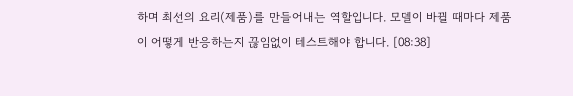하며 최선의 요리(제품)를 만들어내는 역할입니다. 모델이 바뀔 때마다 제품이 어떻게 반응하는지 끊임없이 테스트해야 합니다. [08:38]